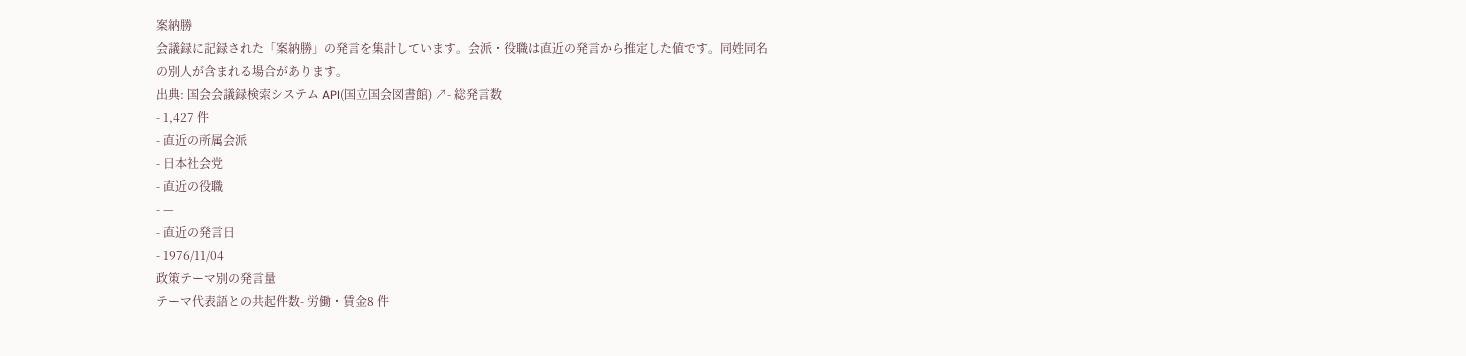案納勝
会議録に記録された「案納勝」の発言を集計しています。会派・役職は直近の発言から推定した値です。同姓同名の別人が含まれる場合があります。
出典: 国会会議録検索システム API(国立国会図書館) ↗- 総発言数
- 1,427 件
- 直近の所属会派
- 日本社会党
- 直近の役職
- —
- 直近の発言日
- 1976/11/04
政策テーマ別の発言量
テーマ代表語との共起件数- 労働・賃金8 件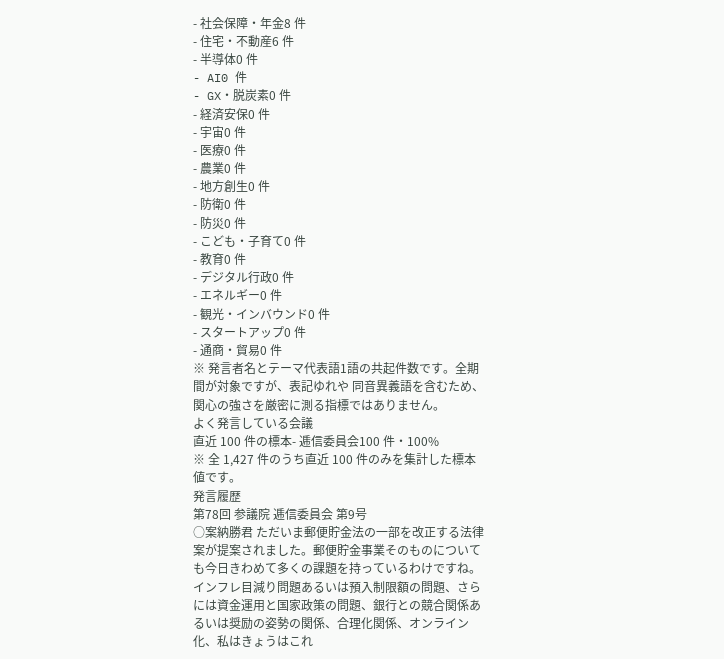- 社会保障・年金8 件
- 住宅・不動産6 件
- 半導体0 件
- AI0 件
- GX・脱炭素0 件
- 経済安保0 件
- 宇宙0 件
- 医療0 件
- 農業0 件
- 地方創生0 件
- 防衛0 件
- 防災0 件
- こども・子育て0 件
- 教育0 件
- デジタル行政0 件
- エネルギー0 件
- 観光・インバウンド0 件
- スタートアップ0 件
- 通商・貿易0 件
※ 発言者名とテーマ代表語1語の共起件数です。全期間が対象ですが、表記ゆれや 同音異義語を含むため、関心の強さを厳密に測る指標ではありません。
よく発言している会議
直近 100 件の標本- 逓信委員会100 件・100%
※ 全 1,427 件のうち直近 100 件のみを集計した標本値です。
発言履歴
第78回 参議院 逓信委員会 第9号
○案納勝君 ただいま郵便貯金法の一部を改正する法律案が提案されました。郵便貯金事業そのものについても今日きわめて多くの課題を持っているわけですね。インフレ目減り問題あるいは預入制限額の問題、さらには資金運用と国家政策の問題、銀行との競合関係あるいは奨励の姿勢の関係、合理化関係、オンライン化、私はきょうはこれ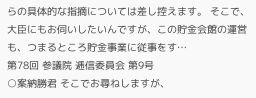らの具体的な指摘については差し控えます。 そこで、大臣にもお伺いしたいんですが、この貯金会館の運営も、つまるところ貯金事業に従事をす…
第78回 参議院 逓信委員会 第9号
○案納勝君 そこでお尋ねしますが、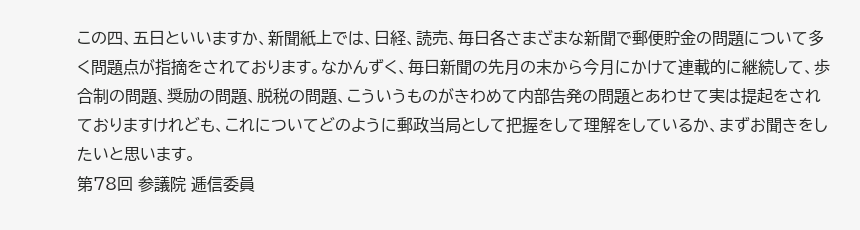この四、五日といいますか、新聞紙上では、日経、読売、毎日各さまざまな新聞で郵便貯金の問題について多く問題点が指摘をされております。なかんずく、毎日新聞の先月の末から今月にかけて連載的に継続して、歩合制の問題、奨励の問題、脱税の問題、こういうものがきわめて内部告発の問題とあわせて実は提起をされておりますけれども、これについてどのように郵政当局として把握をして理解をしているか、まずお聞きをしたいと思います。
第78回 参議院 逓信委員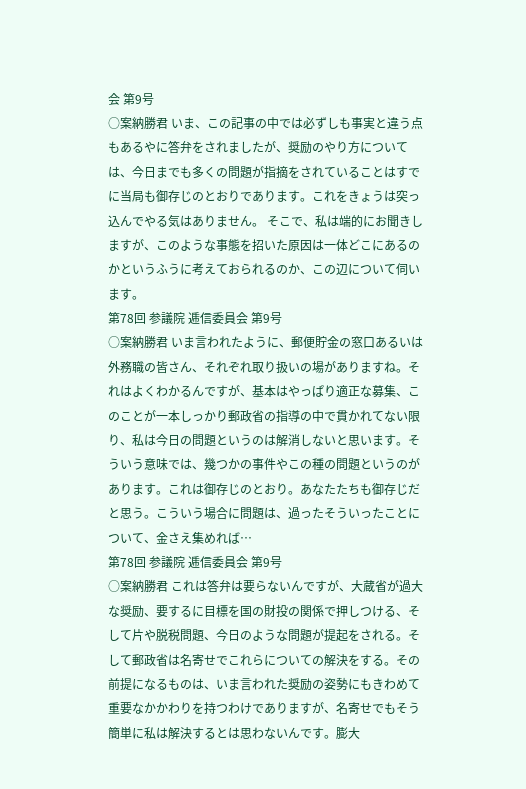会 第9号
○案納勝君 いま、この記事の中では必ずしも事実と違う点もあるやに答弁をされましたが、奨励のやり方については、今日までも多くの問題が指摘をされていることはすでに当局も御存じのとおりであります。これをきょうは突っ込んでやる気はありません。 そこで、私は端的にお聞きしますが、このような事態を招いた原因は一体どこにあるのかというふうに考えておられるのか、この辺について伺います。
第78回 参議院 逓信委員会 第9号
○案納勝君 いま言われたように、郵便貯金の窓口あるいは外務職の皆さん、それぞれ取り扱いの場がありますね。それはよくわかるんですが、基本はやっぱり適正な募集、このことが一本しっかり郵政省の指導の中で貫かれてない限り、私は今日の問題というのは解消しないと思います。そういう意味では、幾つかの事件やこの種の問題というのがあります。これは御存じのとおり。あなたたちも御存じだと思う。こういう場合に問題は、過ったそういったことについて、金さえ集めれば…
第78回 参議院 逓信委員会 第9号
○案納勝君 これは答弁は要らないんですが、大蔵省が過大な奨励、要するに目標を国の財投の関係で押しつける、そして片や脱税問題、今日のような問題が提起をされる。そして郵政省は名寄せでこれらについての解決をする。その前提になるものは、いま言われた奨励の姿勢にもきわめて重要なかかわりを持つわけでありますが、名寄せでもそう簡単に私は解決するとは思わないんです。膨大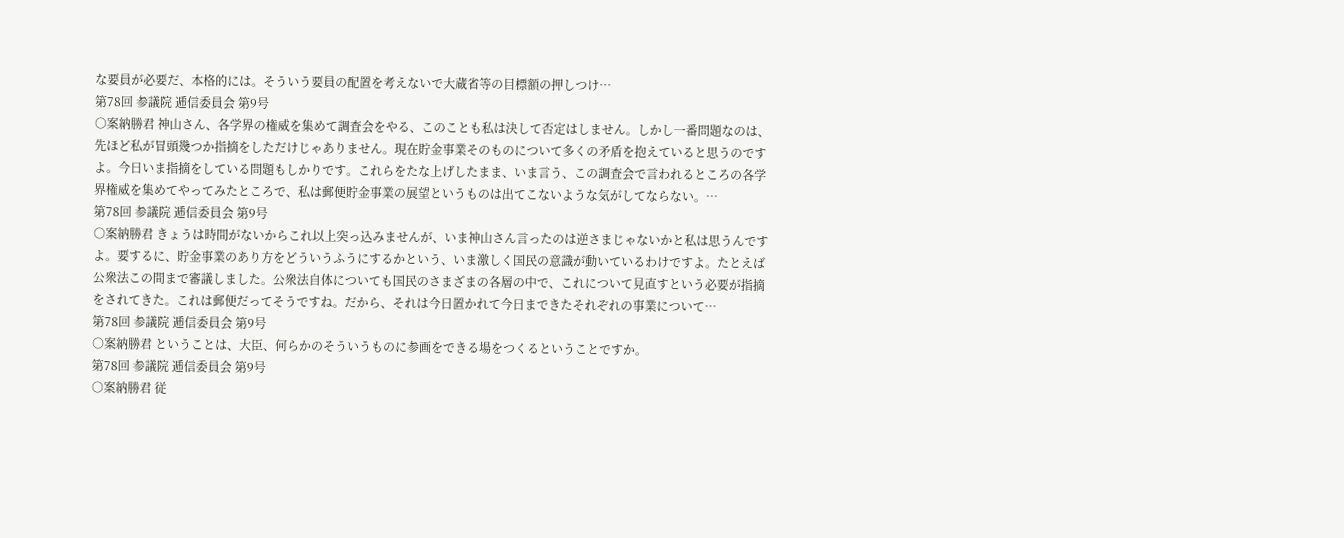な要員が必要だ、本格的には。そういう要員の配置を考えないで大蔵省等の目標額の押しつけ…
第78回 参議院 逓信委員会 第9号
○案納勝君 神山さん、各学界の権威を集めて調査会をやる、このことも私は決して否定はしません。しかし一番問題なのは、先ほど私が冒頭幾つか指摘をしただけじゃありません。現在貯金事業そのものについて多くの矛盾を抱えていると思うのですよ。今日いま指摘をしている問題もしかりです。これらをたな上げしたまま、いま言う、この調査会で言われるところの各学界権威を集めてやってみたところで、私は郵便貯金事業の展望というものは出てこないような気がしてならない。…
第78回 参議院 逓信委員会 第9号
○案納勝君 きょうは時間がないからこれ以上突っ込みませんが、いま神山さん言ったのは逆さまじゃないかと私は思うんですよ。要するに、貯金事業のあり方をどういうふうにするかという、いま激しく国民の意識が動いているわけですよ。たとえば公衆法この間まで審議しました。公衆法自体についても国民のさまざまの各層の中で、これについて見直すという必要が指摘をされてきた。これは郵便だってそうですね。だから、それは今日置かれて今日まできたそれぞれの事業について…
第78回 参議院 逓信委員会 第9号
○案納勝君 ということは、大臣、何らかのそういうものに参画をできる場をつくるということですか。
第78回 参議院 逓信委員会 第9号
○案納勝君 従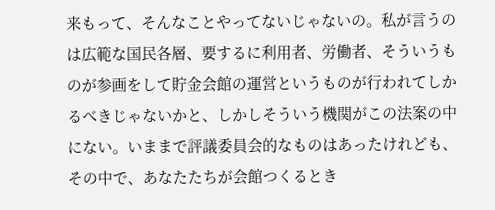来もって、そんなことやってないじゃないの。私が言うのは広範な国民各層、要するに利用者、労働者、そういうものが参画をして貯金会館の運営というものが行われてしかるべきじゃないかと、しかしそういう機関がこの法案の中にない。いままで評議委員会的なものはあったけれども、その中で、あなたたちが会館つくるとき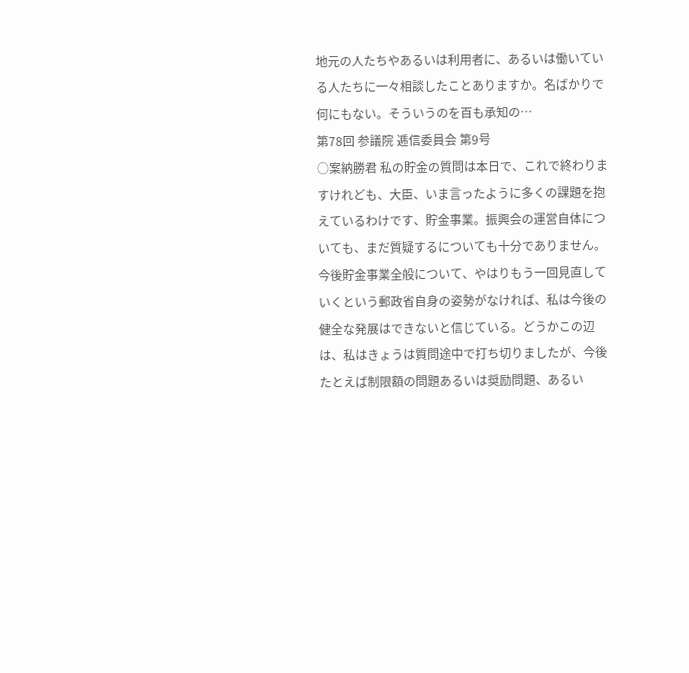地元の人たちやあるいは利用者に、あるいは働いている人たちに一々相談したことありますか。名ばかりで何にもない。そういうのを百も承知の…
第78回 参議院 逓信委員会 第9号
○案納勝君 私の貯金の質問は本日で、これで終わりますけれども、大臣、いま言ったように多くの課題を抱えているわけです、貯金事業。振興会の運営自体についても、まだ質疑するについても十分でありません。今後貯金事業全般について、やはりもう一回見直していくという郵政省自身の姿勢がなければ、私は今後の健全な発展はできないと信じている。どうかこの辺は、私はきょうは質問途中で打ち切りましたが、今後たとえば制限額の問題あるいは奨励問題、あるい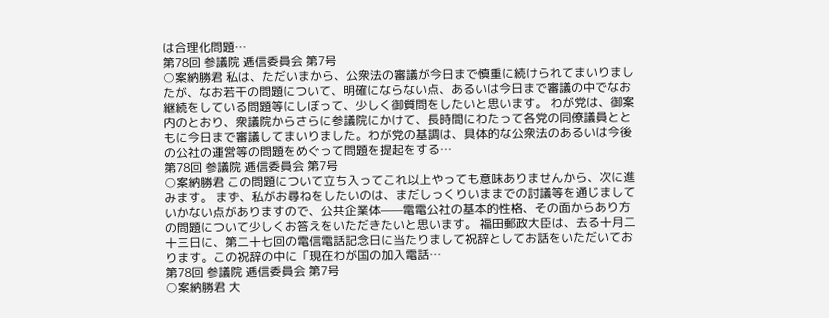は合理化問題…
第78回 参議院 逓信委員会 第7号
○案納勝君 私は、ただいまから、公衆法の審議が今日まで慎重に続けられてまいりましたが、なお若干の問題について、明確にならない点、あるいは今日まで審議の中でなお継続をしている問題等にしぼって、少しく御質問をしたいと思います。 わが党は、御案内のとおり、衆議院からさらに参議院にかけて、長時間にわたって各党の同僚議員とともに今日まで審議してまいりました。わが党の基調は、具体的な公衆法のあるいは今後の公社の運営等の問題をめぐって問題を提起をする…
第78回 参議院 逓信委員会 第7号
○案納勝君 この問題について立ち入ってこれ以上やっても意味ありませんから、次に進みます。 まず、私がお尋ねをしたいのは、まだしっくりいままでの討議等を通じましていかない点がありますので、公共企業体——電電公社の基本的性格、その面からあり方の問題について少しくお答えをいただきたいと思います。 福田郵政大臣は、去る十月二十三日に、第二十七回の電信電話記念日に当たりまして祝辞としてお話をいただいております。この祝辞の中に「現在わが国の加入電話…
第78回 参議院 逓信委員会 第7号
○案納勝君 大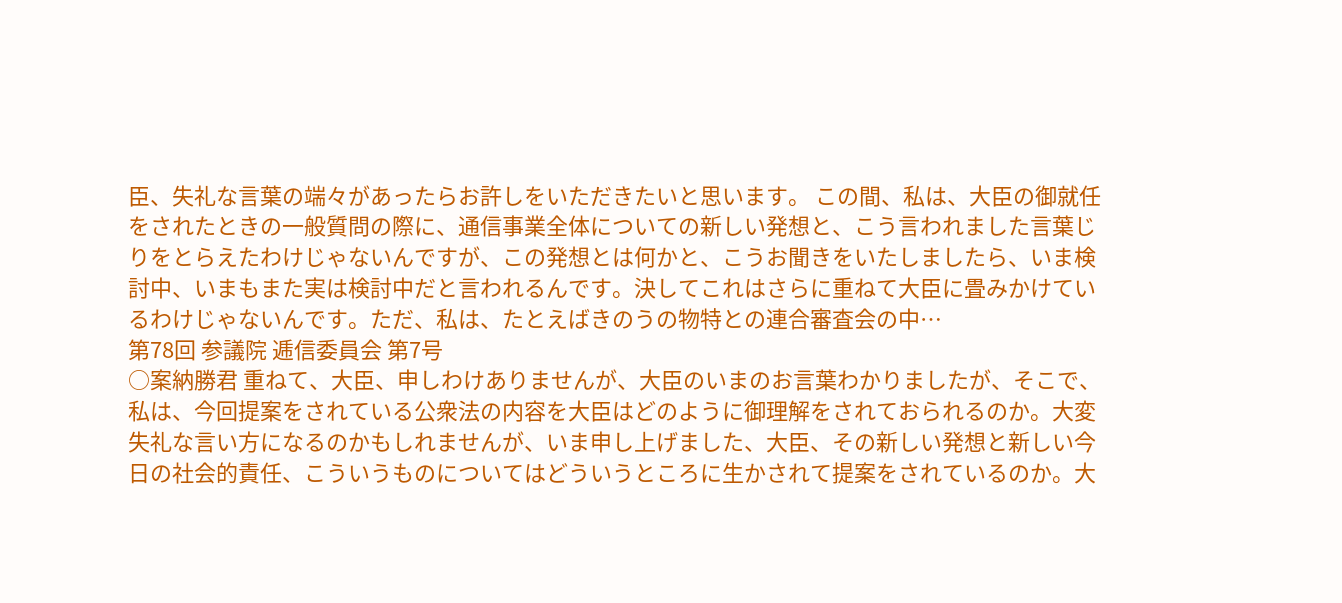臣、失礼な言葉の端々があったらお許しをいただきたいと思います。 この間、私は、大臣の御就任をされたときの一般質問の際に、通信事業全体についての新しい発想と、こう言われました言葉じりをとらえたわけじゃないんですが、この発想とは何かと、こうお聞きをいたしましたら、いま検討中、いまもまた実は検討中だと言われるんです。決してこれはさらに重ねて大臣に畳みかけているわけじゃないんです。ただ、私は、たとえばきのうの物特との連合審査会の中…
第78回 参議院 逓信委員会 第7号
○案納勝君 重ねて、大臣、申しわけありませんが、大臣のいまのお言葉わかりましたが、そこで、私は、今回提案をされている公衆法の内容を大臣はどのように御理解をされておられるのか。大変失礼な言い方になるのかもしれませんが、いま申し上げました、大臣、その新しい発想と新しい今日の社会的責任、こういうものについてはどういうところに生かされて提案をされているのか。大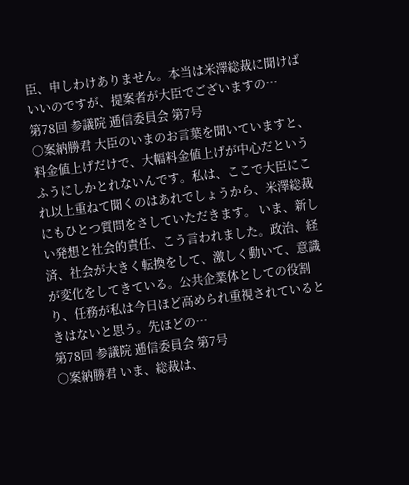臣、申しわけありません。本当は米澤総裁に聞けばいいのですが、提案者が大臣でございますの…
第78回 参議院 逓信委員会 第7号
○案納勝君 大臣のいまのお言葉を聞いていますと、料金値上げだけで、大幅料金値上げが中心だというふうにしかとれないんです。私は、ここで大臣にこれ以上重ねて聞くのはあれでしょうから、米澤総裁にもひとつ質問をさしていただきます。 いま、新しい発想と社会的責任、こう言われました。政治、経済、社会が大きく転換をして、激しく動いて、意識が変化をしてきている。公共企業体としての役割り、任務が私は今日ほど高められ重視されているときはないと思う。先ほどの…
第78回 参議院 逓信委員会 第7号
○案納勝君 いま、総裁は、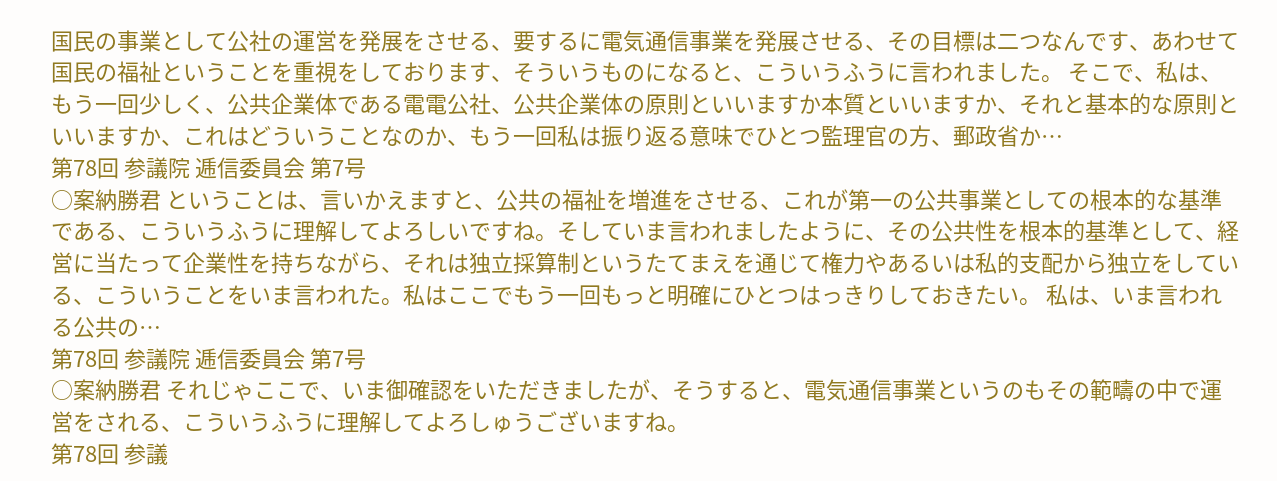国民の事業として公社の運営を発展をさせる、要するに電気通信事業を発展させる、その目標は二つなんです、あわせて国民の福祉ということを重視をしております、そういうものになると、こういうふうに言われました。 そこで、私は、もう一回少しく、公共企業体である電電公社、公共企業体の原則といいますか本質といいますか、それと基本的な原則といいますか、これはどういうことなのか、もう一回私は振り返る意味でひとつ監理官の方、郵政省か…
第78回 参議院 逓信委員会 第7号
○案納勝君 ということは、言いかえますと、公共の福祉を増進をさせる、これが第一の公共事業としての根本的な基準である、こういうふうに理解してよろしいですね。そしていま言われましたように、その公共性を根本的基準として、経営に当たって企業性を持ちながら、それは独立採算制というたてまえを通じて権力やあるいは私的支配から独立をしている、こういうことをいま言われた。私はここでもう一回もっと明確にひとつはっきりしておきたい。 私は、いま言われる公共の…
第78回 参議院 逓信委員会 第7号
○案納勝君 それじゃここで、いま御確認をいただきましたが、そうすると、電気通信事業というのもその範疇の中で運営をされる、こういうふうに理解してよろしゅうございますね。
第78回 参議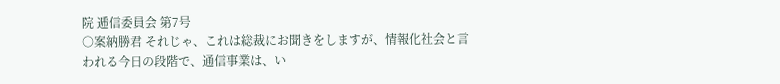院 逓信委員会 第7号
○案納勝君 それじゃ、これは総裁にお聞きをしますが、情報化社会と言われる今日の段階で、通信事業は、い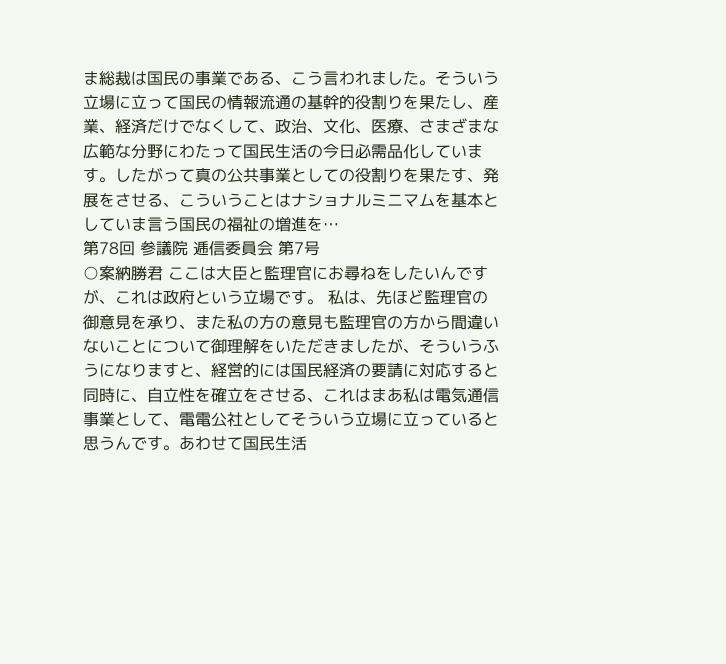ま総裁は国民の事業である、こう言われました。そういう立場に立って国民の情報流通の基幹的役割りを果たし、産業、経済だけでなくして、政治、文化、医療、さまざまな広範な分野にわたって国民生活の今日必需品化しています。したがって真の公共事業としての役割りを果たす、発展をさせる、こういうことはナショナルミニマムを基本としていま言う国民の福祉の増進を…
第78回 参議院 逓信委員会 第7号
○案納勝君 ここは大臣と監理官にお尋ねをしたいんですが、これは政府という立場です。 私は、先ほど監理官の御意見を承り、また私の方の意見も監理官の方から間違いないことについて御理解をいただきましたが、そういうふうになりますと、経営的には国民経済の要請に対応すると同時に、自立性を確立をさせる、これはまあ私は電気通信事業として、電電公社としてそういう立場に立っていると思うんです。あわせて国民生活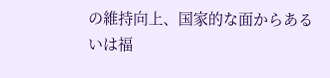の維持向上、国家的な面からあるいは福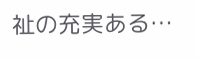祉の充実ある…